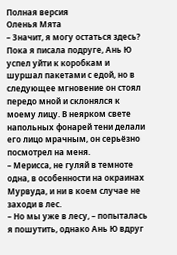Полная версия
Оленья Мята
– Значит, я могу остаться здесь?
Пока я писала подруге, Ань Ю успел уйти к коробкам и шуршал пакетами с едой, но в следующее мгновение он стоял передо мной и склонялся к моему лицу. В неярком свете напольных фонарей тени делали его лицо мрачным, он серьёзно посмотрел на меня.
– Мерисса, не гуляй в темноте одна, в особенности на окраинах Мурвуда, и ни в коем случае не заходи в лес.
– Но мы уже в лесу, – попыталась я пошутить, однако Ань Ю вдруг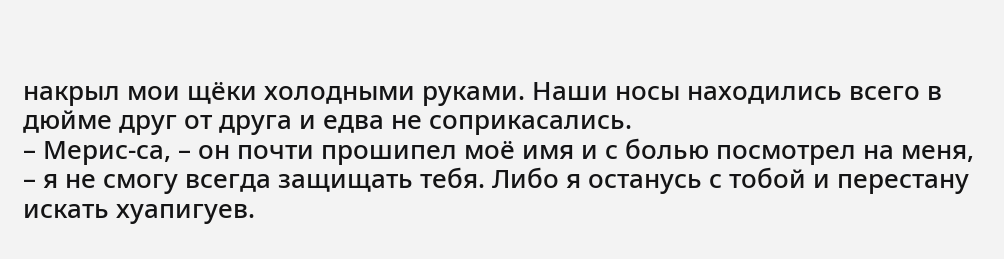накрыл мои щёки холодными руками. Наши носы находились всего в дюйме друг от друга и едва не соприкасались.
– Мерис-са, – он почти прошипел моё имя и с болью посмотрел на меня, – я не смогу всегда защищать тебя. Либо я останусь с тобой и перестану искать хуапигуев.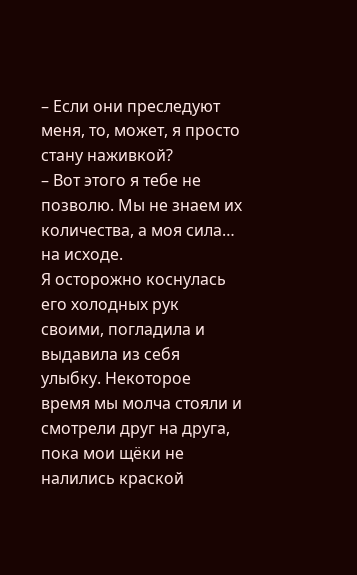– Если они преследуют меня, то, может, я просто стану наживкой?
– Вот этого я тебе не позволю. Мы не знаем их количества, а моя сила… на исходе.
Я осторожно коснулась его холодных рук своими, погладила и выдавила из себя улыбку. Некоторое время мы молча стояли и смотрели друг на друга, пока мои щёки не налились краской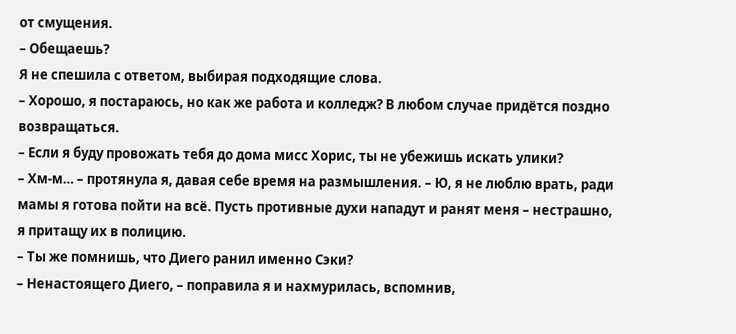от смущения.
– Обещаешь?
Я не спешила с ответом, выбирая подходящие слова.
– Хорошо, я постараюсь, но как же работа и колледж? В любом случае придётся поздно возвращаться.
– Если я буду провожать тебя до дома мисс Хорис, ты не убежишь искать улики?
– Хм-м… – протянула я, давая себе время на размышления. – Ю, я не люблю врать, ради мамы я готова пойти на всё. Пусть противные духи нападут и ранят меня – нестрашно, я притащу их в полицию.
– Ты же помнишь, что Диего ранил именно Сэки?
– Ненастоящего Диего, – поправила я и нахмурилась, вспомнив,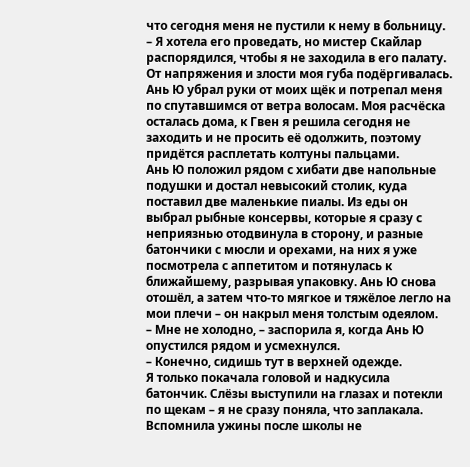что сегодня меня не пустили к нему в больницу. – Я хотела его проведать, но мистер Скайлар распорядился, чтобы я не заходила в его палату.
От напряжения и злости моя губа подёргивалась. Ань Ю убрал руки от моих щёк и потрепал меня по спутавшимся от ветра волосам. Моя расчёска осталась дома, к Гвен я решила сегодня не заходить и не просить её одолжить, поэтому придётся расплетать колтуны пальцами.
Ань Ю положил рядом с хибати две напольные подушки и достал невысокий столик, куда поставил две маленькие пиалы. Из еды он выбрал рыбные консервы, которые я сразу с неприязнью отодвинула в сторону, и разные батончики с мюсли и орехами, на них я уже посмотрела с аппетитом и потянулась к ближайшему, разрывая упаковку. Ань Ю снова отошёл, а затем что-то мягкое и тяжёлое легло на мои плечи – он накрыл меня толстым одеялом.
– Мне не холодно, – заспорила я, когда Ань Ю опустился рядом и усмехнулся.
– Конечно, сидишь тут в верхней одежде.
Я только покачала головой и надкусила батончик. Слёзы выступили на глазах и потекли по щекам – я не сразу поняла, что заплакала. Вспомнила ужины после школы не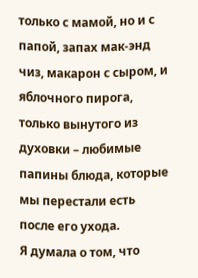только с мамой, но и с папой, запах мак-энд чиз, макарон с сыром, и яблочного пирога, только вынутого из духовки – любимые папины блюда, которые мы перестали есть после его ухода.
Я думала о том, что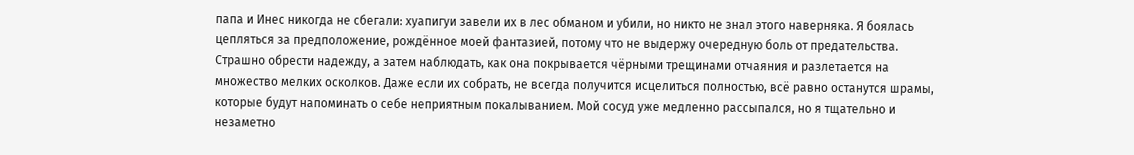папа и Инес никогда не сбегали: хуапигуи завели их в лес обманом и убили, но никто не знал этого наверняка. Я боялась цепляться за предположение, рождённое моей фантазией, потому что не выдержу очередную боль от предательства. Страшно обрести надежду, а затем наблюдать, как она покрывается чёрными трещинами отчаяния и разлетается на множество мелких осколков. Даже если их собрать, не всегда получится исцелиться полностью, всё равно останутся шрамы, которые будут напоминать о себе неприятным покалыванием. Мой сосуд уже медленно рассыпался, но я тщательно и незаметно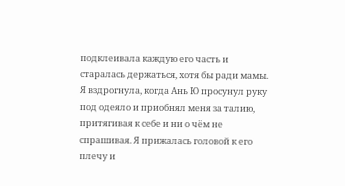подклеивала каждую его часть и старалась держаться, хотя бы ради мамы.
Я вздрогнула, когда Ань Ю просунул руку под одеяло и приобнял меня за талию, притягивая к себе и ни о чём не спрашивая. Я прижалась головой к его плечу и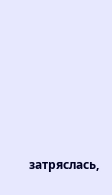затряслась,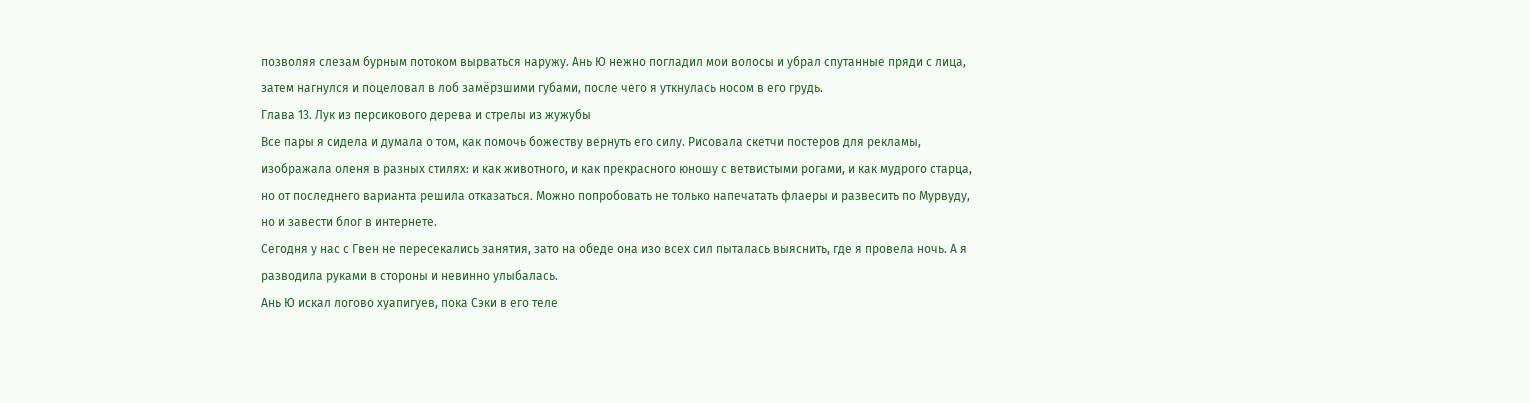позволяя слезам бурным потоком вырваться наружу. Ань Ю нежно погладил мои волосы и убрал спутанные пряди с лица, затем нагнулся и поцеловал в лоб замёрзшими губами, после чего я уткнулась носом в его грудь.
Глава 13. Лук из персикового дерева и стрелы из жужубы
Все пары я сидела и думала о том, как помочь божеству вернуть его силу. Рисовала скетчи постеров для рекламы, изображала оленя в разных стилях: и как животного, и как прекрасного юношу с ветвистыми рогами, и как мудрого старца, но от последнего варианта решила отказаться. Можно попробовать не только напечатать флаеры и развесить по Мурвуду, но и завести блог в интернете.
Сегодня у нас с Гвен не пересекались занятия, зато на обеде она изо всех сил пыталась выяснить, где я провела ночь. А я разводила руками в стороны и невинно улыбалась.
Ань Ю искал логово хуапигуев, пока Сэки в его теле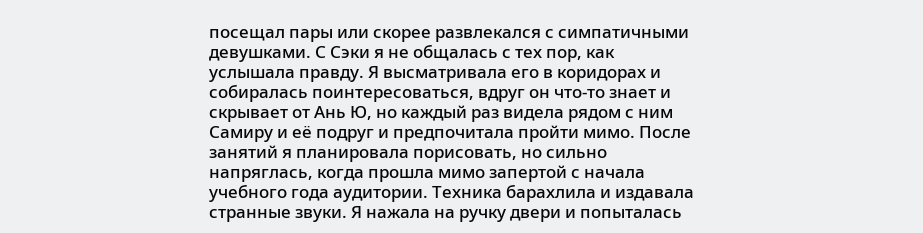посещал пары или скорее развлекался с симпатичными девушками. С Сэки я не общалась с тех пор, как услышала правду. Я высматривала его в коридорах и собиралась поинтересоваться, вдруг он что-то знает и скрывает от Ань Ю, но каждый раз видела рядом с ним Самиру и её подруг и предпочитала пройти мимо. После занятий я планировала порисовать, но сильно напряглась, когда прошла мимо запертой с начала учебного года аудитории. Техника барахлила и издавала странные звуки. Я нажала на ручку двери и попыталась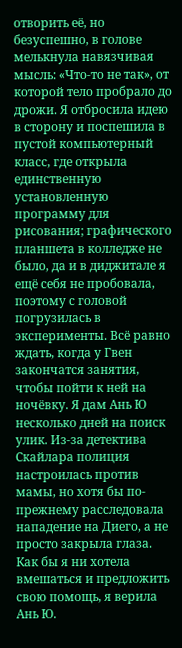отворить её, но безуспешно, в голове мелькнула навязчивая мысль: «Что-то не так», от которой тело пробрало до дрожи. Я отбросила идею в сторону и поспешила в пустой компьютерный класс, где открыла единственную установленную программу для рисования; графического планшета в колледже не было, да и в диджитале я ещё себя не пробовала, поэтому с головой погрузилась в эксперименты. Всё равно ждать, когда у Гвен закончатся занятия, чтобы пойти к ней на ночёвку. Я дам Ань Ю несколько дней на поиск улик. Из-за детектива Скайлара полиция настроилась против мамы, но хотя бы по-прежнему расследовала нападение на Диего, а не просто закрыла глаза. Как бы я ни хотела вмешаться и предложить свою помощь, я верила Ань Ю.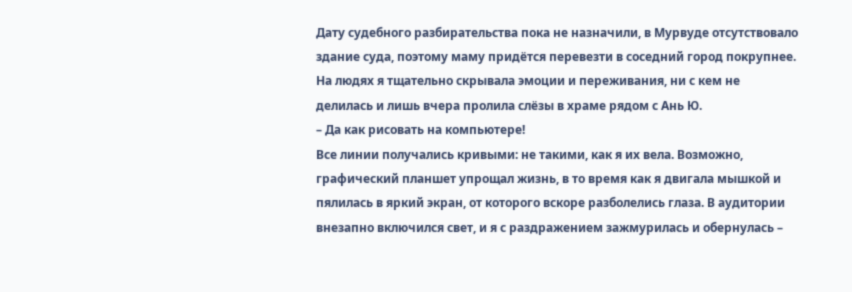Дату судебного разбирательства пока не назначили, в Мурвуде отсутствовало здание суда, поэтому маму придётся перевезти в соседний город покрупнее. На людях я тщательно скрывала эмоции и переживания, ни с кем не делилась и лишь вчера пролила слёзы в храме рядом с Ань Ю.
– Да как рисовать на компьютере!
Все линии получались кривыми: не такими, как я их вела. Возможно, графический планшет упрощал жизнь, в то время как я двигала мышкой и пялилась в яркий экран, от которого вскоре разболелись глаза. В аудитории внезапно включился свет, и я с раздражением зажмурилась и обернулась –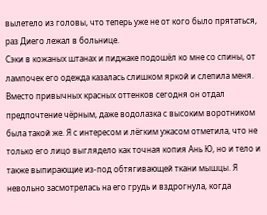вылетело из головы, что теперь уже не от кого было прятаться, раз Диего лежал в больнице.
Сэки в кожаных штанах и пиджаке подошёл ко мне со спины, от лампочек его одежда казалась слишком яркой и слепила меня. Вместо привычных красных оттенков сегодня он отдал предпочтение чёрным, даже водолазка с высоким воротником была такой же. Я с интересом и лёгким ужасом отметила, что не только его лицо выглядело как точная копия Ань Ю, но и тело и также выпирающие из-под обтягивающей ткани мышцы. Я невольно засмотрелась на его грудь и вздрогнула, когда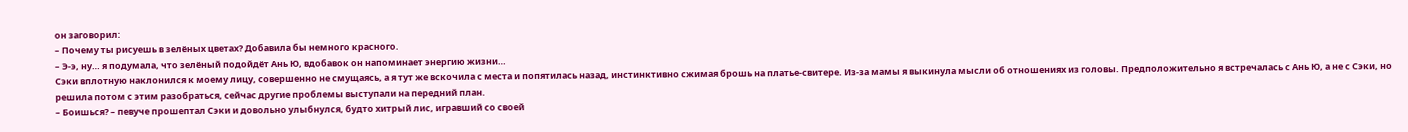он заговорил:
– Почему ты рисуешь в зелёных цветах? Добавила бы немного красного.
– Э-э, ну… я подумала, что зелёный подойдёт Ань Ю, вдобавок он напоминает энергию жизни…
Сэки вплотную наклонился к моему лицу, совершенно не смущаясь, а я тут же вскочила с места и попятилась назад, инстинктивно сжимая брошь на платье-свитере. Из-за мамы я выкинула мысли об отношениях из головы. Предположительно я встречалась с Ань Ю, а не с Сэки, но решила потом с этим разобраться, сейчас другие проблемы выступали на передний план.
– Боишься? – певуче прошептал Сэки и довольно улыбнулся, будто хитрый лис, игравший со своей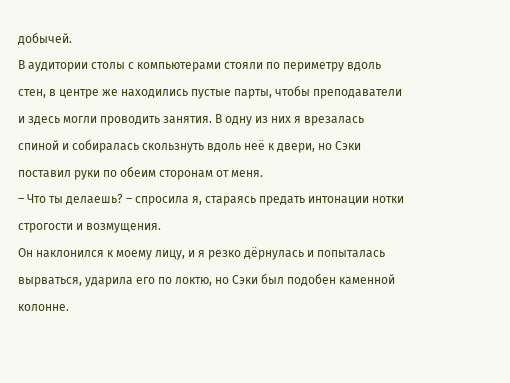добычей.
В аудитории столы с компьютерами стояли по периметру вдоль стен, в центре же находились пустые парты, чтобы преподаватели и здесь могли проводить занятия. В одну из них я врезалась спиной и собиралась скользнуть вдоль неё к двери, но Сэки поставил руки по обеим сторонам от меня.
– Что ты делаешь? – спросила я, стараясь предать интонации нотки строгости и возмущения.
Он наклонился к моему лицу, и я резко дёрнулась и попыталась вырваться, ударила его по локтю, но Сэки был подобен каменной колонне.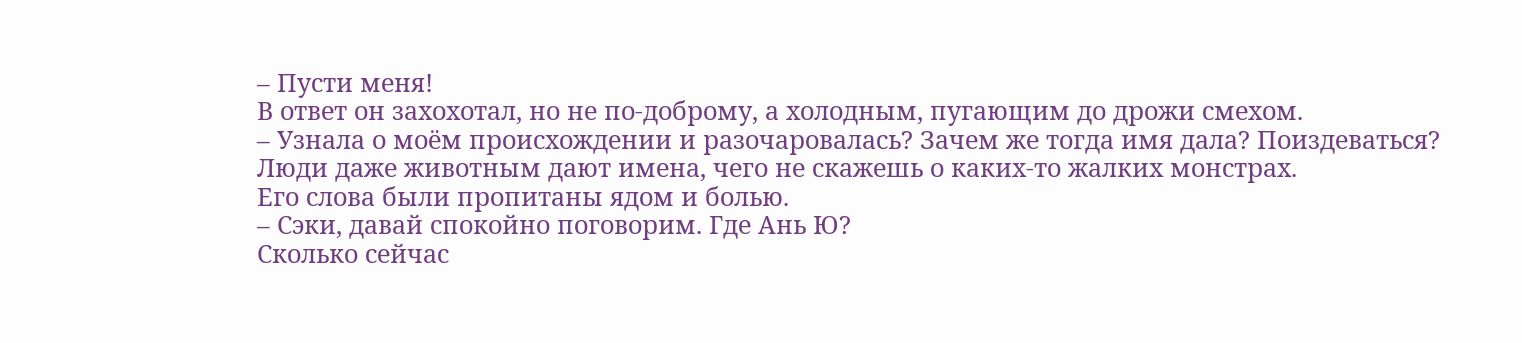– Пусти меня!
В ответ он захохотал, но не по-доброму, а холодным, пугающим до дрожи смехом.
– Узнала о моём происхождении и разочаровалась? Зачем же тогда имя дала? Поиздеваться? Люди даже животным дают имена, чего не скажешь о каких-то жалких монстрах.
Его слова были пропитаны ядом и болью.
– Сэки, давай спокойно поговорим. Где Ань Ю?
Сколько сейчас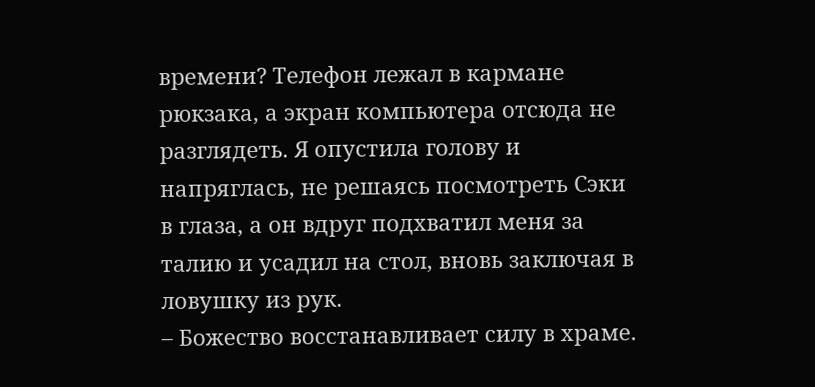времени? Телефон лежал в кармане рюкзака, а экран компьютера отсюда не разглядеть. Я опустила голову и напряглась, не решаясь посмотреть Сэки в глаза, а он вдруг подхватил меня за талию и усадил на стол, вновь заключая в ловушку из рук.
– Божество восстанавливает силу в храме.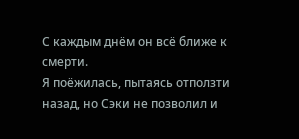С каждым днём он всё ближе к смерти.
Я поёжилась, пытаясь отползти назад, но Сэки не позволил и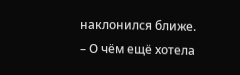наклонился ближе.
– О чём ещё хотела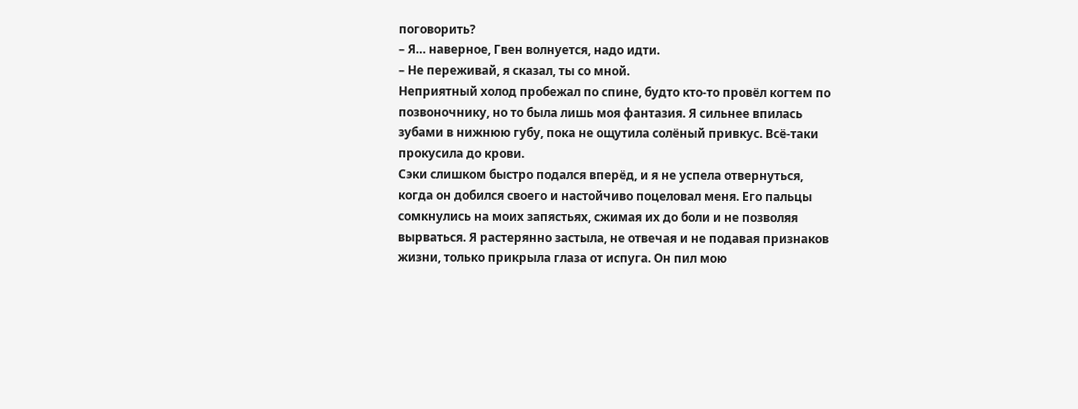поговорить?
– Я… наверное, Гвен волнуется, надо идти.
– Не переживай, я сказал, ты со мной.
Неприятный холод пробежал по спине, будто кто-то провёл когтем по позвоночнику, но то была лишь моя фантазия. Я сильнее впилась зубами в нижнюю губу, пока не ощутила солёный привкус. Всё-таки прокусила до крови.
Сэки слишком быстро подался вперёд, и я не успела отвернуться, когда он добился своего и настойчиво поцеловал меня. Его пальцы сомкнулись на моих запястьях, сжимая их до боли и не позволяя вырваться. Я растерянно застыла, не отвечая и не подавая признаков жизни, только прикрыла глаза от испуга. Он пил мою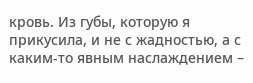кровь. Из губы, которую я прикусила, и не с жадностью, а с каким-то явным наслаждением –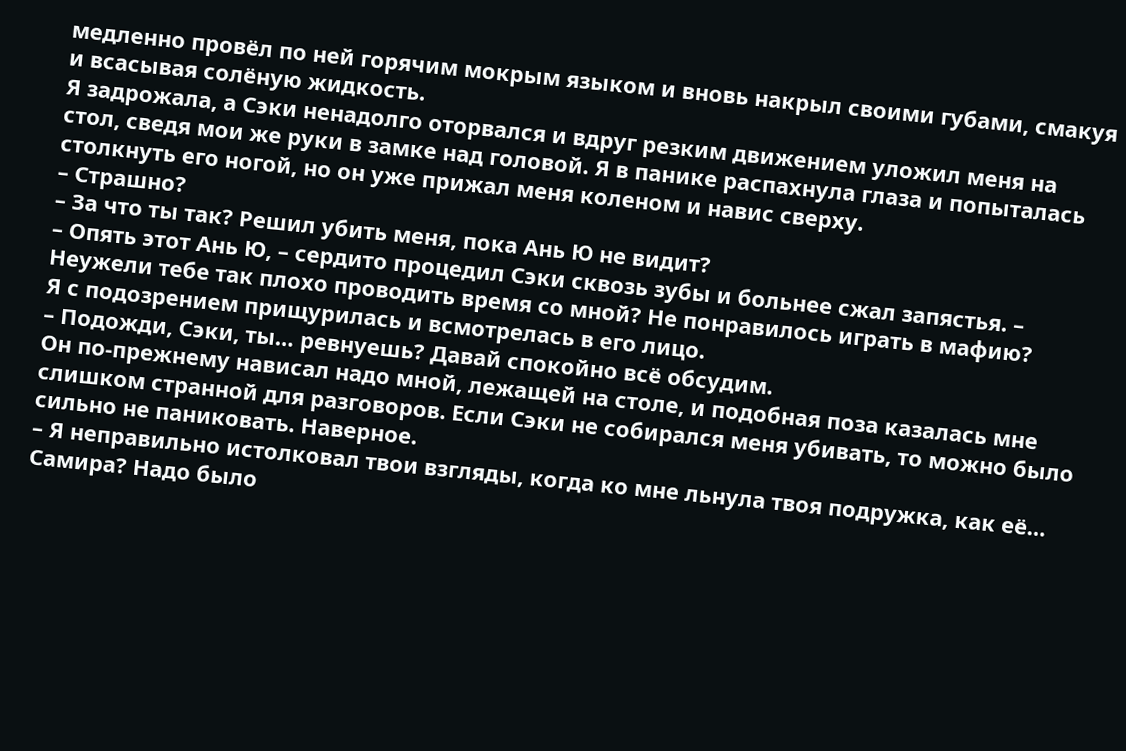медленно провёл по ней горячим мокрым языком и вновь накрыл своими губами, смакуя и всасывая солёную жидкость.
Я задрожала, а Сэки ненадолго оторвался и вдруг резким движением уложил меня на стол, сведя мои же руки в замке над головой. Я в панике распахнула глаза и попыталась столкнуть его ногой, но он уже прижал меня коленом и навис сверху.
– Страшно?
– За что ты так? Решил убить меня, пока Ань Ю не видит?
– Опять этот Ань Ю, – сердито процедил Сэки сквозь зубы и больнее сжал запястья. – Неужели тебе так плохо проводить время со мной? Не понравилось играть в мафию?
Я с подозрением прищурилась и всмотрелась в его лицо.
– Подожди, Сэки, ты… ревнуешь? Давай спокойно всё обсудим.
Он по-прежнему нависал надо мной, лежащей на столе, и подобная поза казалась мне слишком странной для разговоров. Если Сэки не собирался меня убивать, то можно было сильно не паниковать. Наверное.
– Я неправильно истолковал твои взгляды, когда ко мне льнула твоя подружка, как её… Самира? Надо было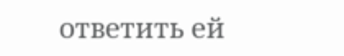ответить ей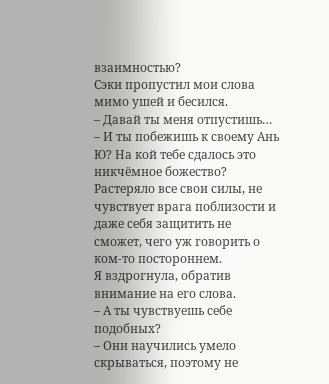взаимностью?
Сэки пропустил мои слова мимо ушей и бесился.
– Давай ты меня отпустишь…
– И ты побежишь к своему Ань Ю? На кой тебе сдалось это никчёмное божество? Растеряло все свои силы, не чувствует врага поблизости и даже себя защитить не сможет, чего уж говорить о ком-то постороннем.
Я вздрогнула, обратив внимание на его слова.
– А ты чувствуешь себе подобных?
– Они научились умело скрываться, поэтому не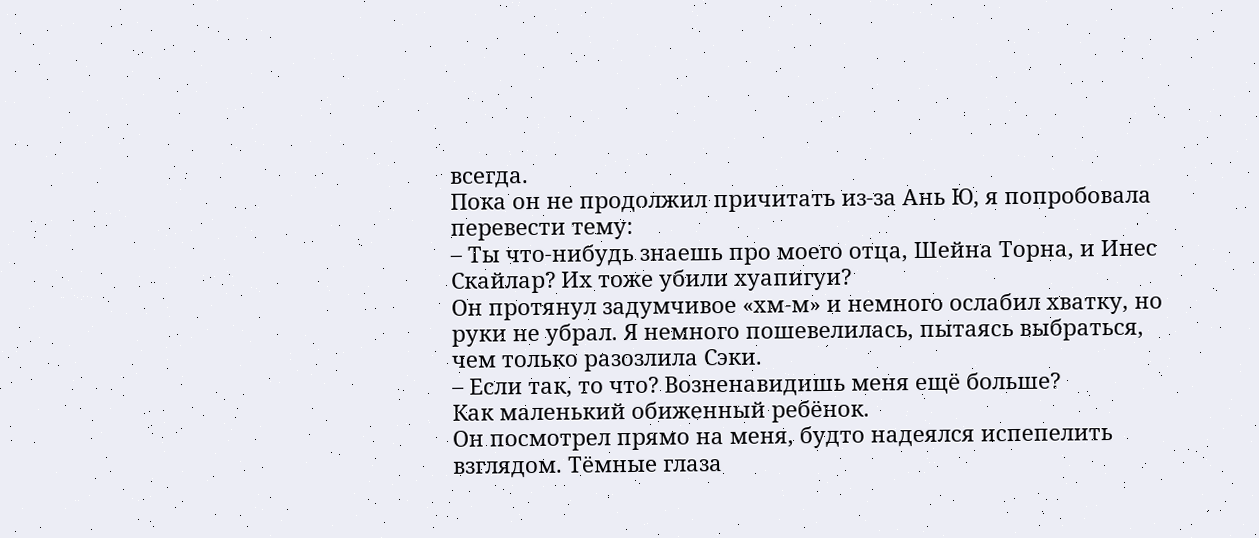всегда.
Пока он не продолжил причитать из-за Ань Ю, я попробовала перевести тему:
– Ты что-нибудь знаешь про моего отца, Шейна Торна, и Инес Скайлар? Их тоже убили хуапигуи?
Он протянул задумчивое «хм-м» и немного ослабил хватку, но руки не убрал. Я немного пошевелилась, пытаясь выбраться, чем только разозлила Сэки.
– Если так, то что? Возненавидишь меня ещё больше?
Как маленький обиженный ребёнок.
Он посмотрел прямо на меня, будто надеялся испепелить взглядом. Тёмные глаза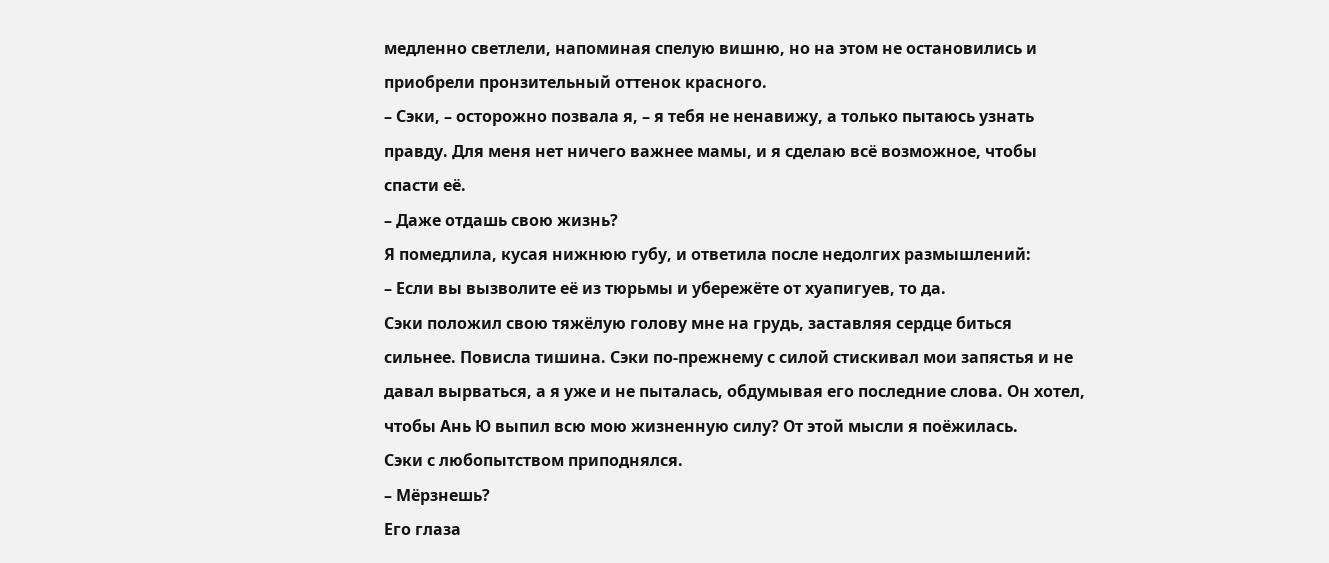медленно светлели, напоминая спелую вишню, но на этом не остановились и приобрели пронзительный оттенок красного.
– Сэки, – осторожно позвала я, – я тебя не ненавижу, а только пытаюсь узнать правду. Для меня нет ничего важнее мамы, и я сделаю всё возможное, чтобы спасти её.
– Даже отдашь свою жизнь?
Я помедлила, кусая нижнюю губу, и ответила после недолгих размышлений:
– Если вы вызволите её из тюрьмы и убережёте от хуапигуев, то да.
Сэки положил свою тяжёлую голову мне на грудь, заставляя сердце биться сильнее. Повисла тишина. Сэки по-прежнему с силой стискивал мои запястья и не давал вырваться, а я уже и не пыталась, обдумывая его последние слова. Он хотел, чтобы Ань Ю выпил всю мою жизненную силу? От этой мысли я поёжилась.
Сэки с любопытством приподнялся.
– Мёрзнешь?
Его глаза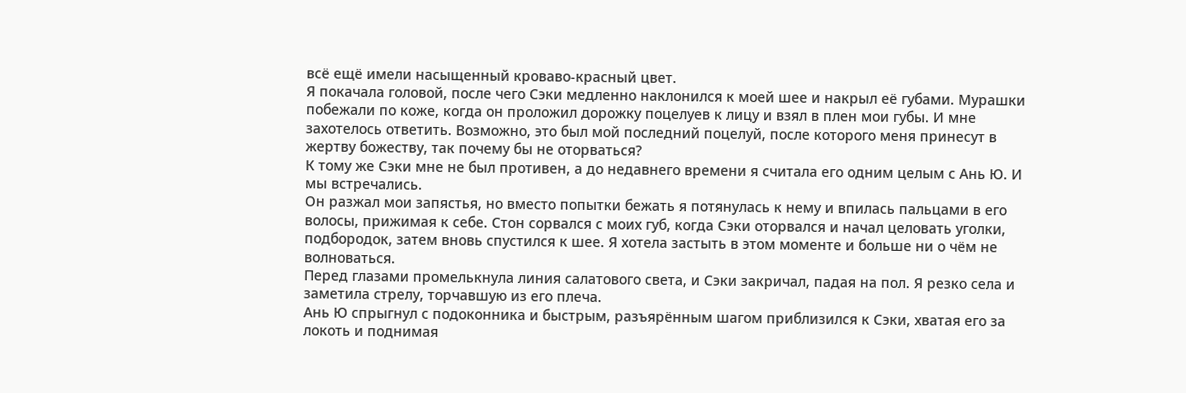всё ещё имели насыщенный кроваво-красный цвет.
Я покачала головой, после чего Сэки медленно наклонился к моей шее и накрыл её губами. Мурашки побежали по коже, когда он проложил дорожку поцелуев к лицу и взял в плен мои губы. И мне захотелось ответить. Возможно, это был мой последний поцелуй, после которого меня принесут в жертву божеству, так почему бы не оторваться?
К тому же Сэки мне не был противен, а до недавнего времени я считала его одним целым с Ань Ю. И мы встречались.
Он разжал мои запястья, но вместо попытки бежать я потянулась к нему и впилась пальцами в его волосы, прижимая к себе. Стон сорвался с моих губ, когда Сэки оторвался и начал целовать уголки, подбородок, затем вновь спустился к шее. Я хотела застыть в этом моменте и больше ни о чём не волноваться.
Перед глазами промелькнула линия салатового света, и Сэки закричал, падая на пол. Я резко села и заметила стрелу, торчавшую из его плеча.
Ань Ю спрыгнул с подоконника и быстрым, разъярённым шагом приблизился к Сэки, хватая его за локоть и поднимая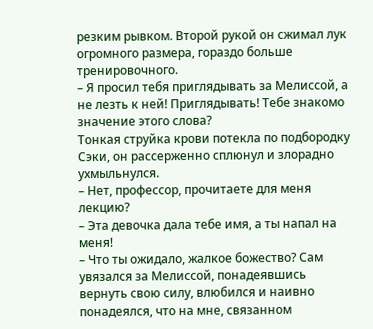резким рывком. Второй рукой он сжимал лук огромного размера, гораздо больше тренировочного.
– Я просил тебя приглядывать за Мелиссой, а не лезть к ней! Приглядывать! Тебе знакомо значение этого слова?
Тонкая струйка крови потекла по подбородку Сэки, он рассерженно сплюнул и злорадно ухмыльнулся.
– Нет, профессор, прочитаете для меня лекцию?
– Эта девочка дала тебе имя, а ты напал на меня!
– Что ты ожидало, жалкое божество? Сам увязался за Мелиссой, понадеявшись вернуть свою силу, влюбился и наивно понадеялся, что на мне, связанном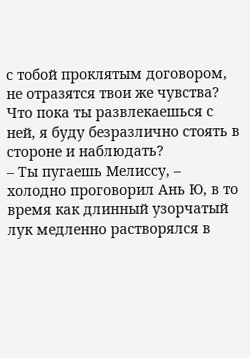с тобой проклятым договором, не отразятся твои же чувства? Что пока ты развлекаешься с ней, я буду безразлично стоять в стороне и наблюдать?
– Ты пугаешь Мелиссу, – холодно проговорил Ань Ю, в то время как длинный узорчатый лук медленно растворялся в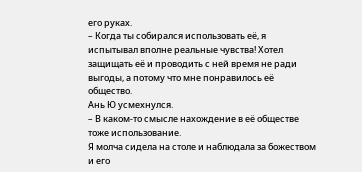его руках.
– Когда ты собирался использовать её, я испытывал вполне реальные чувства! Хотел защищать её и проводить с ней время не ради выгоды, а потому что мне понравилось её общество.
Ань Ю усмехнулся.
– В каком-то смысле нахождение в её обществе тоже использование.
Я молча сидела на столе и наблюдала за божеством и его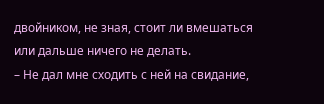двойником, не зная, стоит ли вмешаться или дальше ничего не делать.
– Не дал мне сходить с ней на свидание,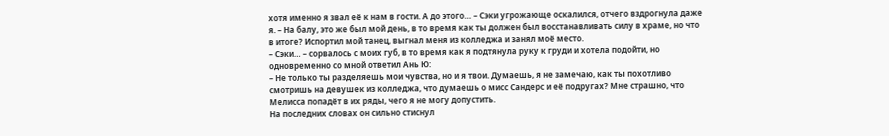хотя именно я звал её к нам в гости. А до этого… – Сэки угрожающе оскалился, отчего вздрогнула даже я. – На балу, это же был мой день, в то время как ты должен был восстанавливать силу в храме, но что в итоге? Испортил мой танец, выгнал меня из колледжа и занял моё место.
– Сэки… – сорвалось с моих губ, в то время как я подтянула руку к груди и хотела подойти, но одновременно со мной ответил Ань Ю:
– Не только ты разделяешь мои чувства, но и я твои. Думаешь, я не замечаю, как ты похотливо смотришь на девушек из колледжа, что думаешь о мисс Сандерс и её подругах? Мне страшно, что Мелисса попадёт в их ряды, чего я не могу допустить.
На последних словах он сильно стиснул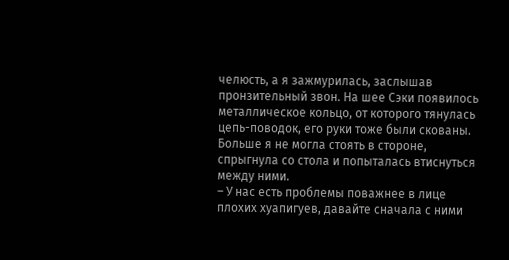челюсть, а я зажмурилась, заслышав пронзительный звон. На шее Сэки появилось металлическое кольцо, от которого тянулась цепь-поводок, его руки тоже были скованы. Больше я не могла стоять в стороне, спрыгнула со стола и попыталась втиснуться между ними.
– У нас есть проблемы поважнее в лице плохих хуапигуев, давайте сначала с ними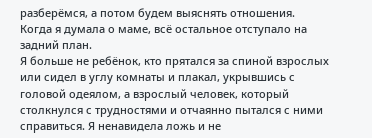разберёмся, а потом будем выяснять отношения.
Когда я думала о маме, всё остальное отступало на задний план.
Я больше не ребёнок, кто прятался за спиной взрослых или сидел в углу комнаты и плакал, укрывшись с головой одеялом, а взрослый человек, который столкнулся с трудностями и отчаянно пытался с ними справиться. Я ненавидела ложь и не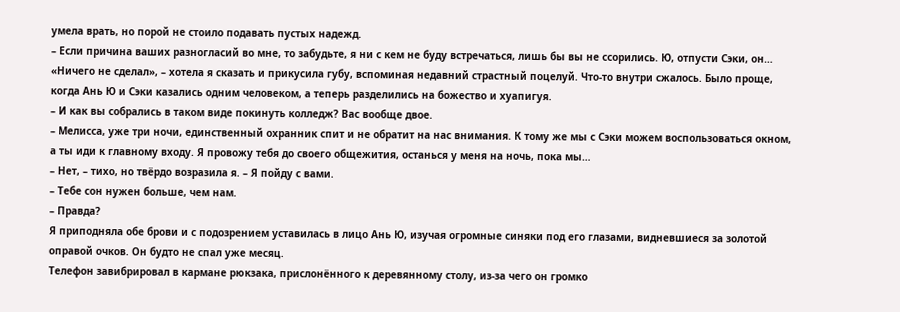умела врать, но порой не стоило подавать пустых надежд.
– Если причина ваших разногласий во мне, то забудьте, я ни с кем не буду встречаться, лишь бы вы не ссорились. Ю, отпусти Сэки, он…
«Ничего не сделал», – хотела я сказать и прикусила губу, вспоминая недавний страстный поцелуй. Что-то внутри сжалось. Было проще, когда Ань Ю и Сэки казались одним человеком, а теперь разделились на божество и хуапигуя.
– И как вы собрались в таком виде покинуть колледж? Вас вообще двое.
– Мелисса, уже три ночи, единственный охранник спит и не обратит на нас внимания. К тому же мы с Сэки можем воспользоваться окном, а ты иди к главному входу. Я провожу тебя до своего общежития, останься у меня на ночь, пока мы…
– Нет, – тихо, но твёрдо возразила я. – Я пойду с вами.
– Тебе сон нужен больше, чем нам.
– Правда?
Я приподняла обе брови и с подозрением уставилась в лицо Ань Ю, изучая огромные синяки под его глазами, видневшиеся за золотой оправой очков. Он будто не спал уже месяц.
Телефон завибрировал в кармане рюкзака, прислонённого к деревянному столу, из-за чего он громко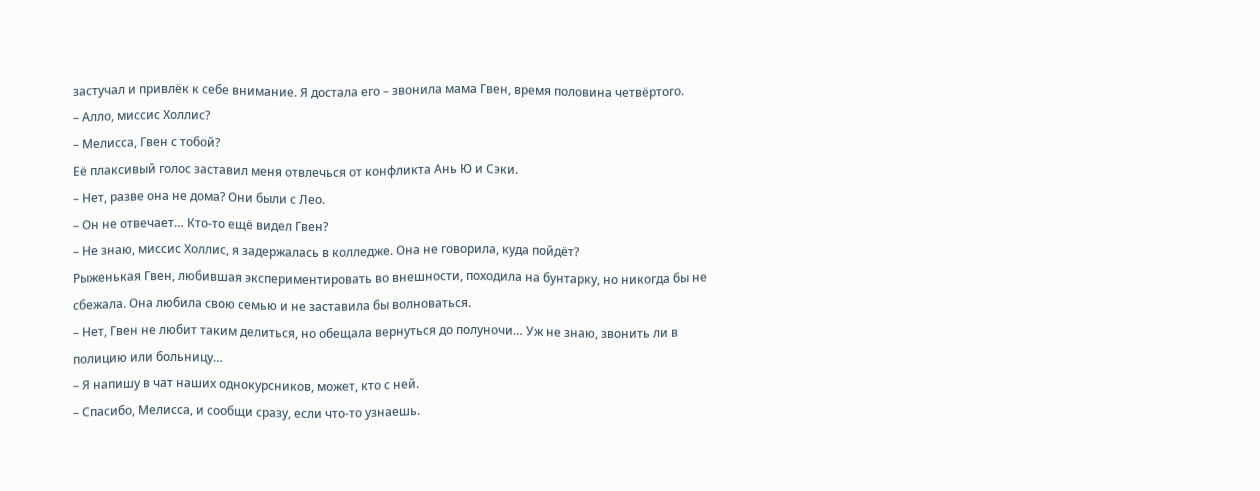застучал и привлёк к себе внимание. Я достала его – звонила мама Гвен, время половина четвёртого.
– Алло, миссис Холлис?
– Мелисса, Гвен с тобой?
Её плаксивый голос заставил меня отвлечься от конфликта Ань Ю и Сэки.
– Нет, разве она не дома? Они были с Лео.
– Он не отвечает… Кто-то ещё видел Гвен?
– Не знаю, миссис Холлис, я задержалась в колледже. Она не говорила, куда пойдёт?
Рыженькая Гвен, любившая экспериментировать во внешности, походила на бунтарку, но никогда бы не сбежала. Она любила свою семью и не заставила бы волноваться.
– Нет, Гвен не любит таким делиться, но обещала вернуться до полуночи… Уж не знаю, звонить ли в полицию или больницу…
– Я напишу в чат наших однокурсников, может, кто с ней.
– Спасибо, Мелисса, и сообщи сразу, если что-то узнаешь.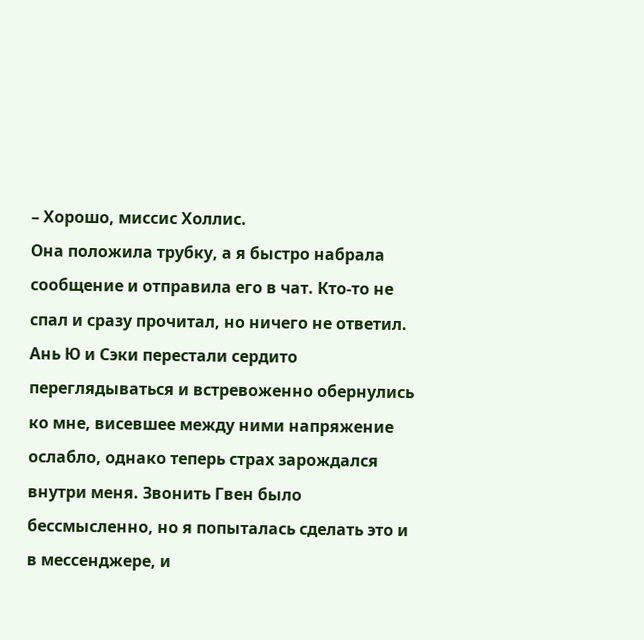– Хорошо, миссис Холлис.
Она положила трубку, а я быстро набрала сообщение и отправила его в чат. Кто-то не спал и сразу прочитал, но ничего не ответил.
Ань Ю и Сэки перестали сердито переглядываться и встревоженно обернулись ко мне, висевшее между ними напряжение ослабло, однако теперь страх зарождался внутри меня. Звонить Гвен было бессмысленно, но я попыталась сделать это и в мессенджере, и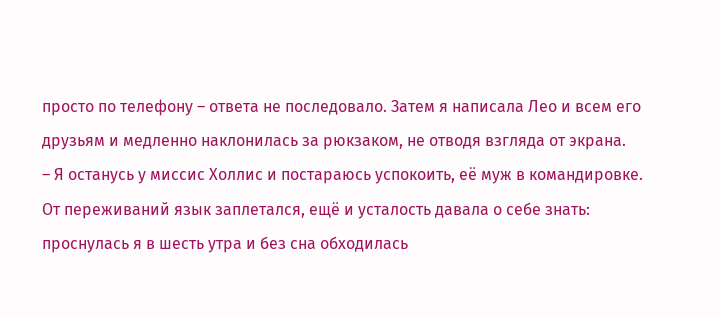просто по телефону – ответа не последовало. Затем я написала Лео и всем его друзьям и медленно наклонилась за рюкзаком, не отводя взгляда от экрана.
– Я останусь у миссис Холлис и постараюсь успокоить, её муж в командировке.
От переживаний язык заплетался, ещё и усталость давала о себе знать: проснулась я в шесть утра и без сна обходилась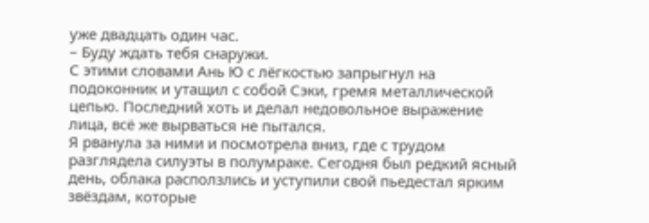уже двадцать один час.
– Буду ждать тебя снаружи.
С этими словами Ань Ю с лёгкостью запрыгнул на подоконник и утащил с собой Сэки, гремя металлической цепью. Последний хоть и делал недовольное выражение лица, всё же вырваться не пытался.
Я рванула за ними и посмотрела вниз, где с трудом разглядела силуэты в полумраке. Сегодня был редкий ясный день, облака расползлись и уступили свой пьедестал ярким звёздам, которые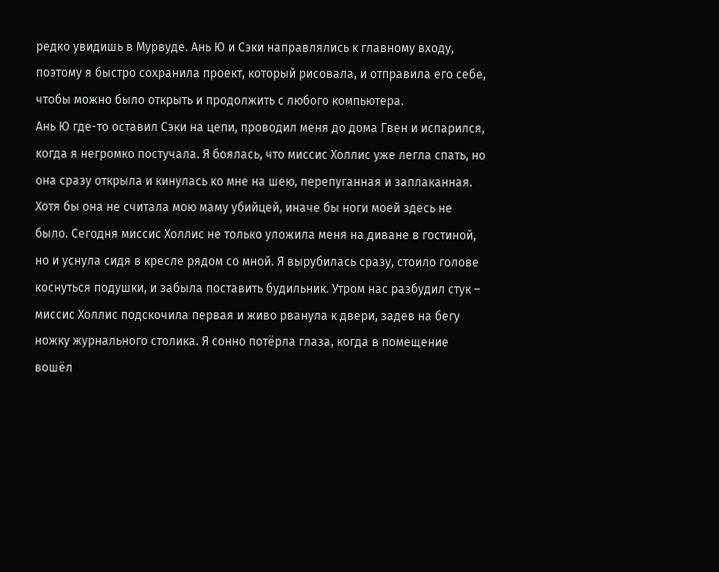редко увидишь в Мурвуде. Ань Ю и Сэки направлялись к главному входу, поэтому я быстро сохранила проект, который рисовала, и отправила его себе, чтобы можно было открыть и продолжить с любого компьютера.
Ань Ю где-то оставил Сэки на цепи, проводил меня до дома Гвен и испарился, когда я негромко постучала. Я боялась, что миссис Холлис уже легла спать, но она сразу открыла и кинулась ко мне на шею, перепуганная и заплаканная. Хотя бы она не считала мою маму убийцей, иначе бы ноги моей здесь не было. Сегодня миссис Холлис не только уложила меня на диване в гостиной, но и уснула сидя в кресле рядом со мной. Я вырубилась сразу, стоило голове коснуться подушки, и забыла поставить будильник. Утром нас разбудил стук – миссис Холлис подскочила первая и живо рванула к двери, задев на бегу ножку журнального столика. Я сонно потёрла глаза, когда в помещение вошёл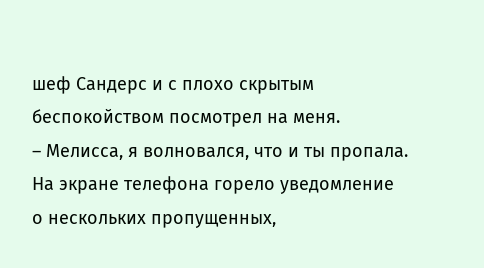шеф Сандерс и с плохо скрытым беспокойством посмотрел на меня.
– Мелисса, я волновался, что и ты пропала.
На экране телефона горело уведомление о нескольких пропущенных,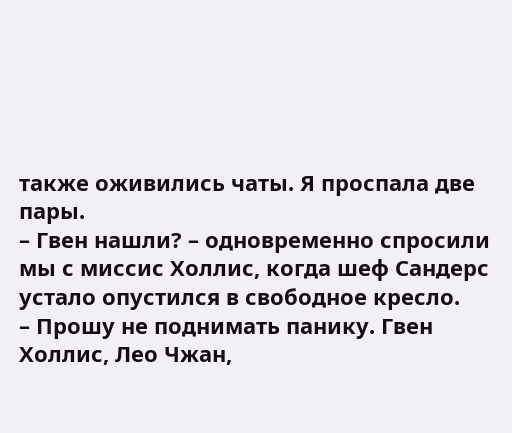также оживились чаты. Я проспала две пары.
– Гвен нашли? – одновременно спросили мы с миссис Холлис, когда шеф Сандерс устало опустился в свободное кресло.
– Прошу не поднимать панику. Гвен Холлис, Лео Чжан,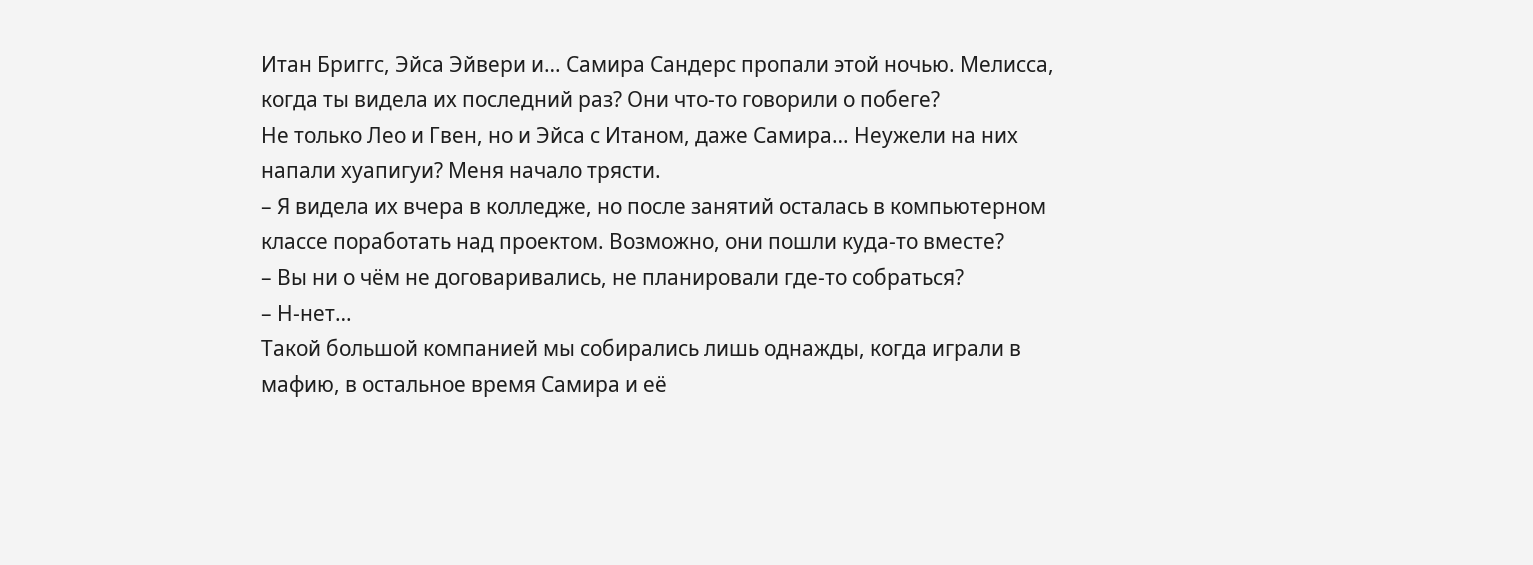Итан Бриггс, Эйса Эйвери и… Самира Сандерс пропали этой ночью. Мелисса, когда ты видела их последний раз? Они что-то говорили о побеге?
Не только Лео и Гвен, но и Эйса с Итаном, даже Самира… Неужели на них напали хуапигуи? Меня начало трясти.
– Я видела их вчера в колледже, но после занятий осталась в компьютерном классе поработать над проектом. Возможно, они пошли куда-то вместе?
– Вы ни о чём не договаривались, не планировали где-то собраться?
– Н-нет…
Такой большой компанией мы собирались лишь однажды, когда играли в мафию, в остальное время Самира и её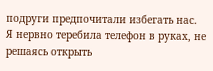подруги предпочитали избегать нас.
Я нервно теребила телефон в руках, не решаясь открыть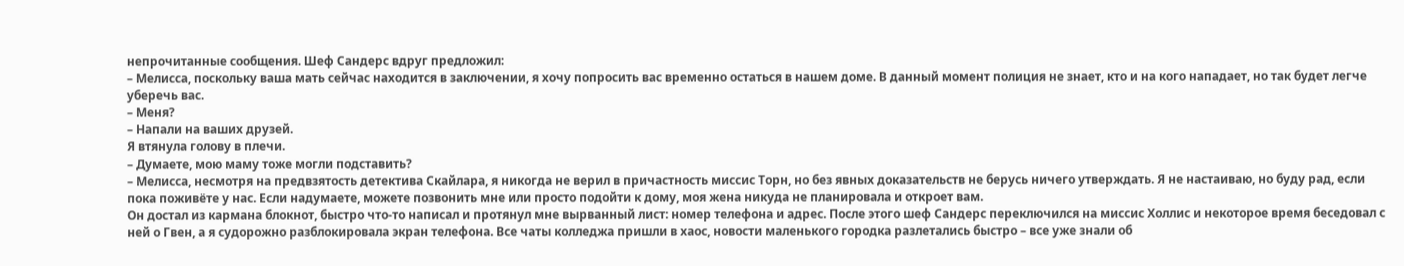непрочитанные сообщения. Шеф Сандерс вдруг предложил:
– Мелисса, поскольку ваша мать сейчас находится в заключении, я хочу попросить вас временно остаться в нашем доме. В данный момент полиция не знает, кто и на кого нападает, но так будет легче уберечь вас.
– Меня?
– Напали на ваших друзей.
Я втянула голову в плечи.
– Думаете, мою маму тоже могли подставить?
– Мелисса, несмотря на предвзятость детектива Скайлара, я никогда не верил в причастность миссис Торн, но без явных доказательств не берусь ничего утверждать. Я не настаиваю, но буду рад, если пока поживёте у нас. Если надумаете, можете позвонить мне или просто подойти к дому, моя жена никуда не планировала и откроет вам.
Он достал из кармана блокнот, быстро что-то написал и протянул мне вырванный лист: номер телефона и адрес. После этого шеф Сандерс переключился на миссис Холлис и некоторое время беседовал с ней о Гвен, а я судорожно разблокировала экран телефона. Все чаты колледжа пришли в хаос, новости маленького городка разлетались быстро – все уже знали об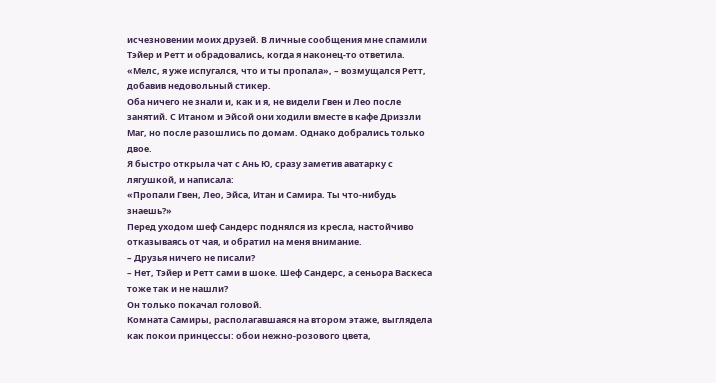исчезновении моих друзей. В личные сообщения мне спамили Тэйер и Ретт и обрадовались, когда я наконец-то ответила.
«Мелс, я уже испугался, что и ты пропала», – возмущался Ретт, добавив недовольный стикер.
Оба ничего не знали и, как и я, не видели Гвен и Лео после занятий. С Итаном и Эйсой они ходили вместе в кафе Дриззли Маг, но после разошлись по домам. Однако добрались только двое.
Я быстро открыла чат с Ань Ю, сразу заметив аватарку с лягушкой, и написала:
«Пропали Гвен, Лео, Эйса, Итан и Самира. Ты что-нибудь знаешь?»
Перед уходом шеф Сандерс поднялся из кресла, настойчиво отказываясь от чая, и обратил на меня внимание.
– Друзья ничего не писали?
– Нет, Тэйер и Ретт сами в шоке. Шеф Сандерс, а сеньора Васкеса тоже так и не нашли?
Он только покачал головой.
Комната Самиры, располагавшаяся на втором этаже, выглядела как покои принцессы: обои нежно-розового цвета,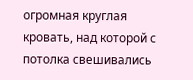огромная круглая кровать, над которой с потолка свешивались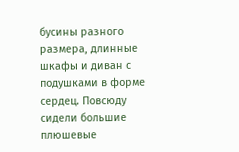бусины разного размера, длинные шкафы и диван с подушками в форме сердец. Повсюду сидели большие плюшевые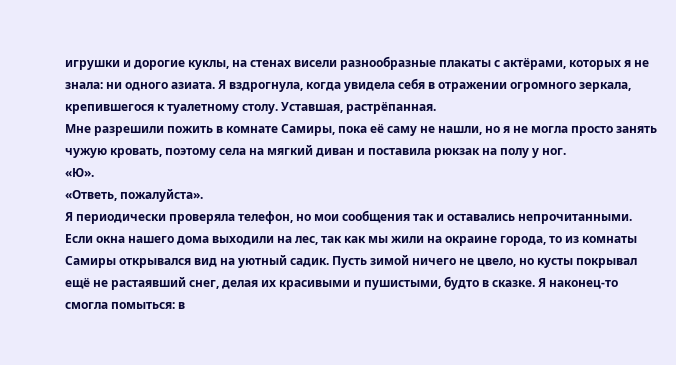игрушки и дорогие куклы, на стенах висели разнообразные плакаты с актёрами, которых я не знала: ни одного азиата. Я вздрогнула, когда увидела себя в отражении огромного зеркала, крепившегося к туалетному столу. Уставшая, растрёпанная.
Мне разрешили пожить в комнате Самиры, пока её саму не нашли, но я не могла просто занять чужую кровать, поэтому села на мягкий диван и поставила рюкзак на полу у ног.
«Ю».
«Ответь, пожалуйста».
Я периодически проверяла телефон, но мои сообщения так и оставались непрочитанными.
Если окна нашего дома выходили на лес, так как мы жили на окраине города, то из комнаты Самиры открывался вид на уютный садик. Пусть зимой ничего не цвело, но кусты покрывал ещё не растаявший снег, делая их красивыми и пушистыми, будто в сказке. Я наконец-то смогла помыться: в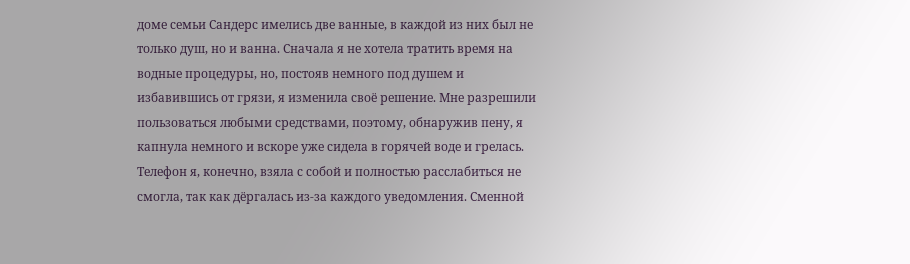доме семьи Сандерс имелись две ванные, в каждой из них был не только душ, но и ванна. Сначала я не хотела тратить время на водные процедуры, но, постояв немного под душем и избавившись от грязи, я изменила своё решение. Мне разрешили пользоваться любыми средствами, поэтому, обнаружив пену, я капнула немного и вскоре уже сидела в горячей воде и грелась.
Телефон я, конечно, взяла с собой и полностью расслабиться не смогла, так как дёргалась из-за каждого уведомления. Сменной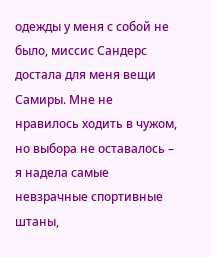одежды у меня с собой не было, миссис Сандерс достала для меня вещи Самиры. Мне не нравилось ходить в чужом, но выбора не оставалось – я надела самые невзрачные спортивные штаны,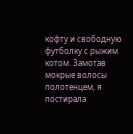кофту и свободную футболку с рыжим котом. Замотав мокрые волосы полотенцем, я постирала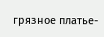грязное платье-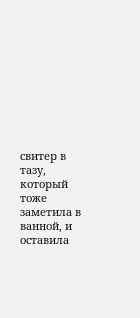свитер в тазу, который тоже заметила в ванной, и оставила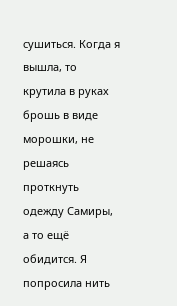сушиться. Когда я вышла, то крутила в руках брошь в виде морошки, не решаясь проткнуть одежду Самиры, а то ещё обидится. Я попросила нить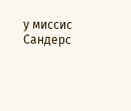у миссис Сандерс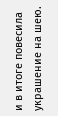и в итоге повесила украшение на шею.